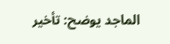الماجد يوضح: تأخير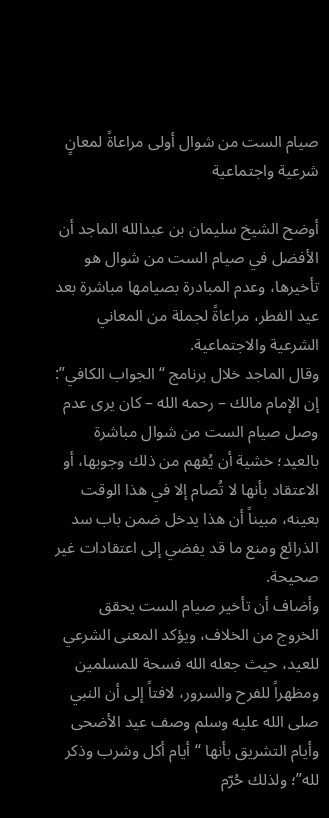صيام الست من شوال أولى مراعاةً لمعانٍ شرعية واجتماعية

أوضح الشيخ سليمان بن عبدالله الماجد أن الأفضل في صيام الست من شوال هو تأخيرها، وعدم المبادرة بصيامها مباشرة بعد عيد الفطر، مراعاةً لجملة من المعاني الشرعية والاجتماعية.
وقال الماجد خلال برنامج “الجواب الكافي”: إن الإمام مالك – رحمه الله – كان يرى عدم وصل صيام الست من شوال مباشرة بالعيد؛ خشية أن يُفهم من ذلك وجوبها، أو الاعتقاد بأنها لا تُصام إلا في هذا الوقت بعينه، مبيناً أن هذا يدخل ضمن باب سد الذرائع ومنع ما قد يفضي إلى اعتقادات غير صحيحة.
وأضاف أن تأخير صيام الست يحقق الخروج من الخلاف، ويؤكد المعنى الشرعي للعيد، حيث جعله الله فسحة للمسلمين ومظهراً للفرح والسرور، لافتاً إلى أن النبي صلى الله عليه وسلم وصف عيد الأضحى وأيام التشريق بأنها “أيام أكل وشرب وذكر لله”؛ ولذلك حُرّم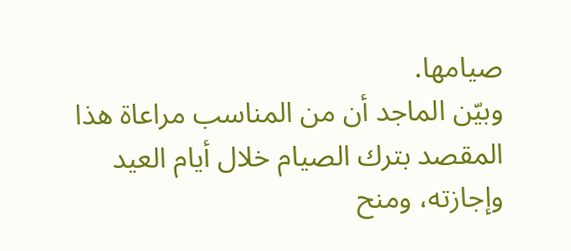صيامها.
وبيّن الماجد أن من المناسب مراعاة هذا المقصد بترك الصيام خلال أيام العيد وإجازته، ومنح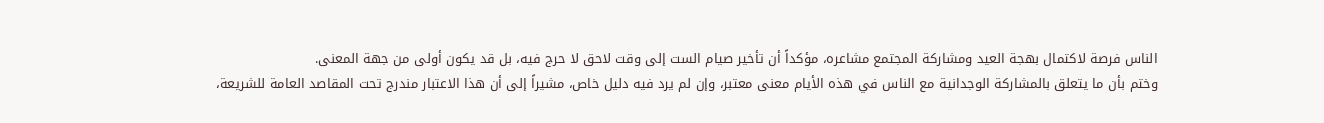الناس فرصة لاكتمال بهجة العيد ومشاركة المجتمع مشاعره، مؤكداً أن تأخير صيام الست إلى وقت لاحق لا حرج فيه، بل قد يكون أولى من جهة المعنى.
وختم بأن ما يتعلق بالمشاركة الوجدانية مع الناس في هذه الأيام معنى معتبر، وإن لم يرد فيه دليل خاص، مشيراً إلى أن هذا الاعتبار مندرج تحت المقاصد العامة للشريعة،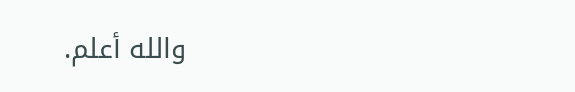والله أعلم.